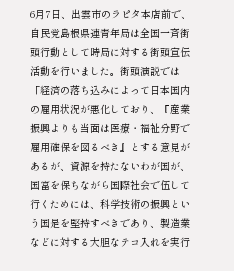6月7日、出雲市のラピタ本店前で、自民党島根県連青年局は全国一斉街頭行動として時局に対する街頭宣伝活動を行いました。街頭演説では「経済の落ち込みによって日本国内の雇用状況が悪化しており、『産業振興よりも当面は医療・福祉分野で雇用確保を図るべき』とする意見があるが、資源を持たないわが国が、国富を保ちながら国際社会で伍して行くためには、科学技術の振興という国是を堅持すべきであり、製造業などに対する大胆なテコ入れを実行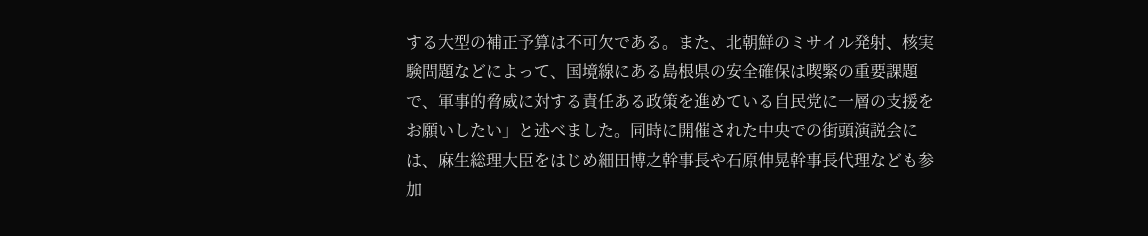する大型の補正予算は不可欠である。また、北朝鮮のミサイル発射、核実験問題などによって、国境線にある島根県の安全確保は喫緊の重要課題で、軍事的脅威に対する責任ある政策を進めている自民党に一層の支援をお願いしたい」と述べました。同時に開催された中央での街頭演説会には、麻生総理大臣をはじめ細田博之幹事長や石原伸晃幹事長代理なども参加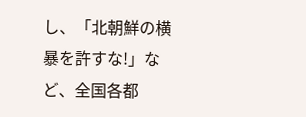し、「北朝鮮の横暴を許すな!」など、全国各都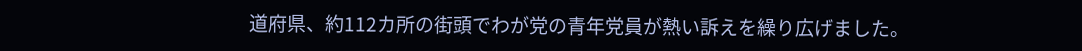道府県、約112カ所の街頭でわが党の青年党員が熱い訴えを繰り広げました。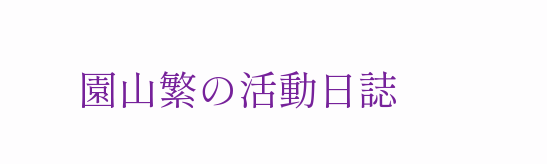園山繁の活動日誌